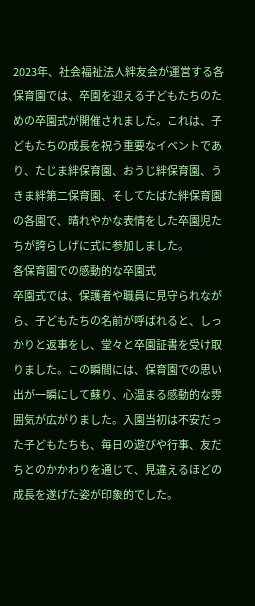2023年、社会福祉法人絆友会が運営する各保育園では、卒園を迎える子どもたちのための卒園式が開催されました。これは、子どもたちの成長を祝う重要なイベントであり、たじま絆保育園、おうじ絆保育園、うきま絆第二保育園、そしてたばた絆保育園の各園で、晴れやかな表情をした卒園児たちが誇らしげに式に参加しました。
各保育園での感動的な卒園式
卒園式では、保護者や職員に見守られながら、子どもたちの名前が呼ばれると、しっかりと返事をし、堂々と卒園証書を受け取りました。この瞬間には、保育園での思い出が一瞬にして蘇り、心温まる感動的な雰囲気が広がりました。入園当初は不安だった子どもたちも、毎日の遊びや行事、友だちとのかかわりを通じて、見違えるほどの成長を遂げた姿が印象的でした。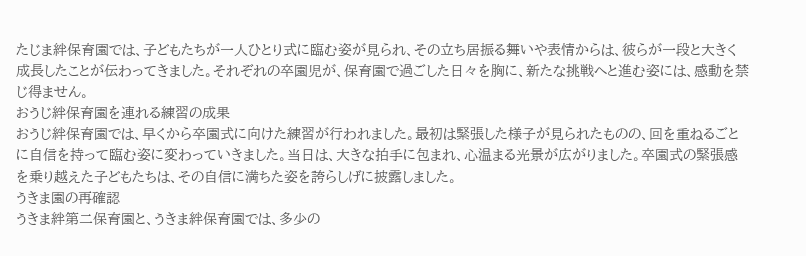たじま絆保育園では、子どもたちが一人ひとり式に臨む姿が見られ、その立ち居振る舞いや表情からは、彼らが一段と大きく成長したことが伝わってきました。それぞれの卒園児が、保育園で過ごした日々を胸に、新たな挑戦へと進む姿には、感動を禁じ得ません。
おうじ絆保育園を連れる練習の成果
おうじ絆保育園では、早くから卒園式に向けた練習が行われました。最初は緊張した様子が見られたものの、回を重ねるごとに自信を持って臨む姿に変わっていきました。当日は、大きな拍手に包まれ、心温まる光景が広がりました。卒園式の緊張感を乗り越えた子どもたちは、その自信に満ちた姿を誇らしげに披露しました。
うきま園の再確認
うきま絆第二保育園と、うきま絆保育園では、多少の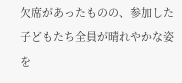欠席があったものの、参加した子どもたち全員が晴れやかな姿を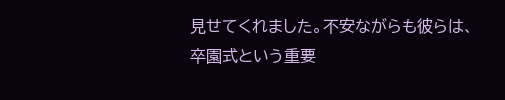見せてくれました。不安ながらも彼らは、卒園式という重要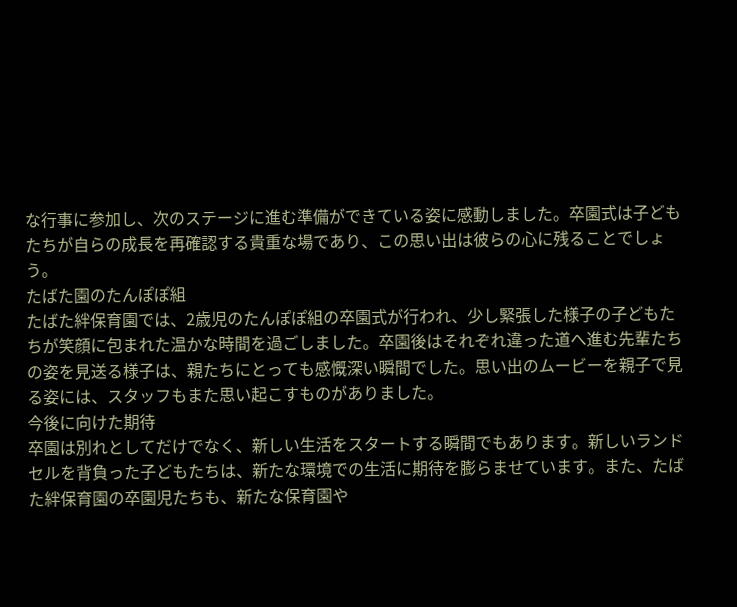な行事に参加し、次のステージに進む準備ができている姿に感動しました。卒園式は子どもたちが自らの成長を再確認する貴重な場であり、この思い出は彼らの心に残ることでしょう。
たばた園のたんぽぽ組
たばた絆保育園では、2歳児のたんぽぽ組の卒園式が行われ、少し緊張した様子の子どもたちが笑顔に包まれた温かな時間を過ごしました。卒園後はそれぞれ違った道へ進む先輩たちの姿を見送る様子は、親たちにとっても感慨深い瞬間でした。思い出のムービーを親子で見る姿には、スタッフもまた思い起こすものがありました。
今後に向けた期待
卒園は別れとしてだけでなく、新しい生活をスタートする瞬間でもあります。新しいランドセルを背負った子どもたちは、新たな環境での生活に期待を膨らませています。また、たばた絆保育園の卒園児たちも、新たな保育園や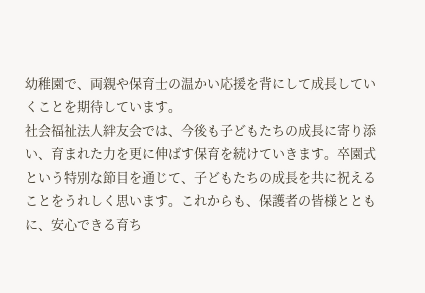幼稚園で、両親や保育士の温かい応援を背にして成長していくことを期待しています。
社会福祉法人絆友会では、今後も子どもたちの成長に寄り添い、育まれた力を更に伸ばす保育を続けていきます。卒園式という特別な節目を通じて、子どもたちの成長を共に祝えることをうれしく思います。これからも、保護者の皆様とともに、安心できる育ち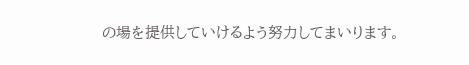の場を提供していけるよう努力してまいります。